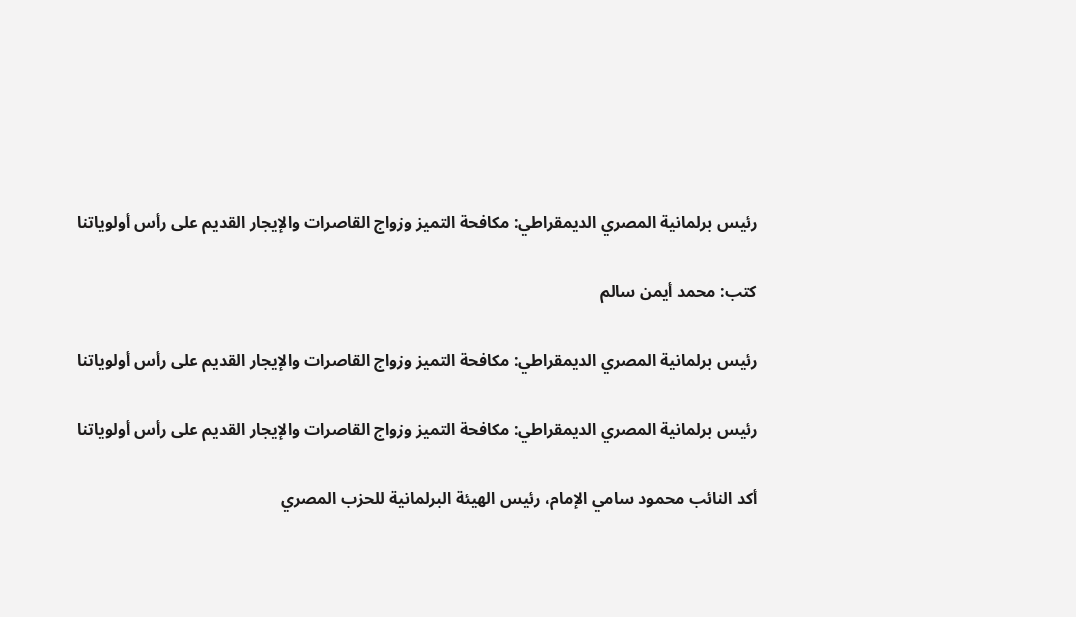رئيس برلمانية المصري الديمقراطي: مكافحة التميز وزواج القاصرات والإيجار القديم على رأس أولوياتنا

كتب: محمد أيمن سالم

رئيس برلمانية المصري الديمقراطي: مكافحة التميز وزواج القاصرات والإيجار القديم على رأس أولوياتنا

رئيس برلمانية المصري الديمقراطي: مكافحة التميز وزواج القاصرات والإيجار القديم على رأس أولوياتنا

أكد النائب محمود سامي الإمام، رئيس الهيئة البرلمانية للحزب المصري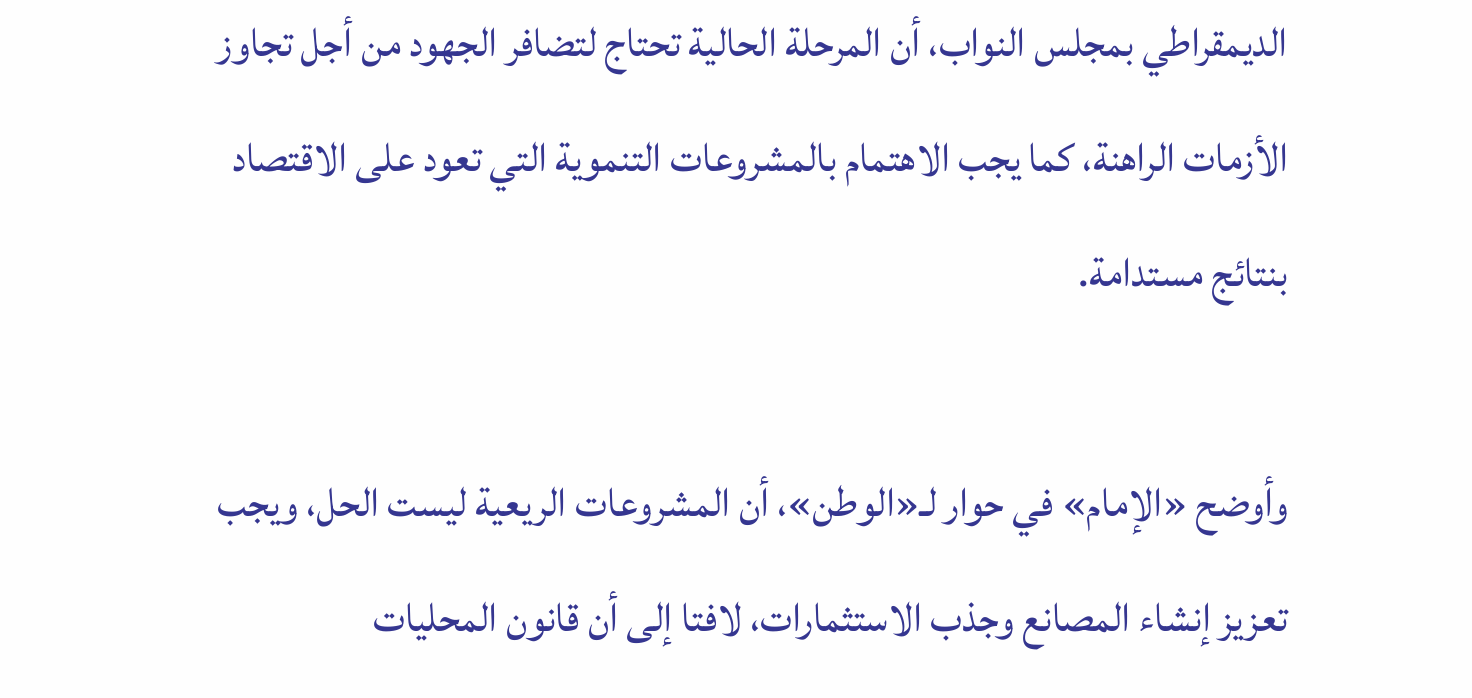الديمقراطي بمجلس النواب، أن المرحلة الحالية تحتاج لتضافر الجهود من أجل تجاوز الأزمات الراهنة، كما يجب الاهتمام بالمشروعات التنموية التي تعود على الاقتصاد بنتائج مستدامة.

وأوضح «الإمام» في حوار لـ«الوطن»، أن المشروعات الريعية ليست الحل، ويجب تعزيز إنشاء المصانع وجذب الاستثمارات، لافتا إلى أن قانون المحليات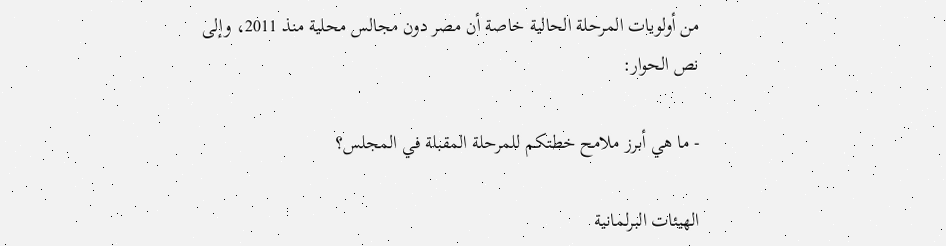من أولويات المرحلة الحالية خاصة أن مصر دون مجالس محلية منذ 2011، وإلى نص الحوار:

- ما هي أبرز ملامح خطتكم للمرحلة المقبلة في المجلس؟

الهيئات البرلمانية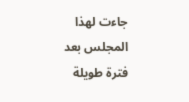جاءت لهذا المجلس بعد فترة طويلة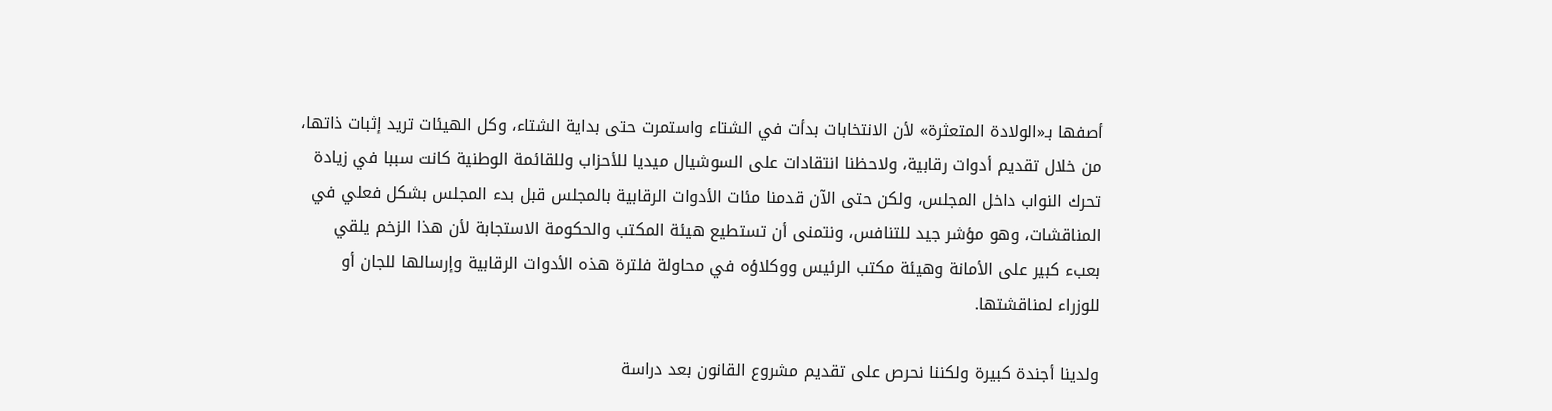أصفها بـ«الولادة المتعثرة» لأن الانتخابات بدأت في الشتاء واستمرت حتى بداية الشتاء، وكل الهيئات تريد إثبات ذاتها، من خلال تقديم أدوات رقابية، ولاحظنا انتقادات على السوشيال ميديا للأحزاب وللقائمة الوطنية كانت سببا في زيادة تحرك النواب داخل المجلس، ولكن حتى الآن قدمنا مئات الأدوات الرقابية بالمجلس قبل بدء المجلس بشكل فعلي في المناقشات، وهو مؤشر جيد للتنافس، ونتمنى أن تستطيع هيئة المكتب والحكومة الاستجابة لأن هذا الزخم يلقي بعبء كبير على الأمانة وهيئة مكتب الرئيس ووكلاؤه في محاولة فلترة هذه الأدوات الرقابية وإرسالها للجان أو للوزراء لمناقشتها.

ولدينا أجندة كبيرة ولكننا نحرص على تقديم مشروع القانون بعد دراسة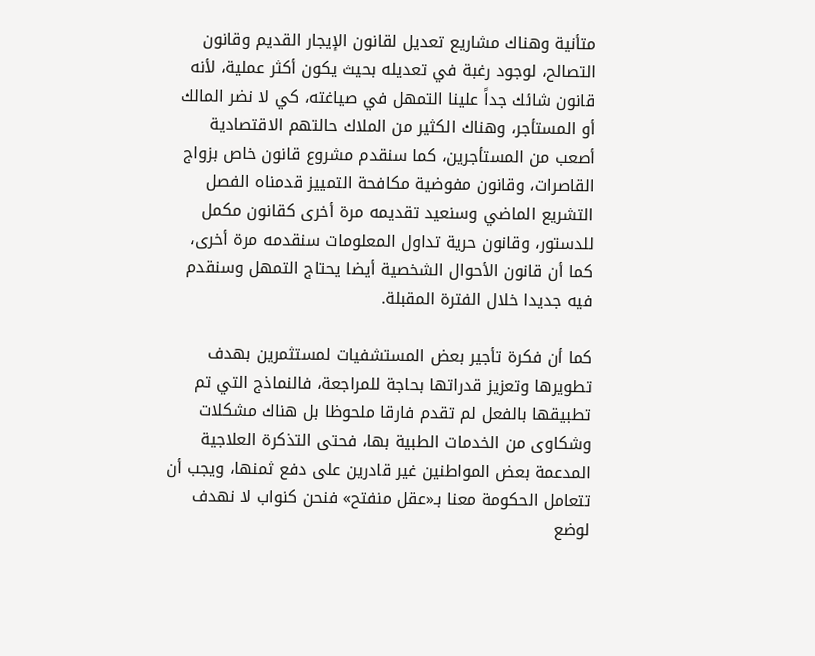متأنية وهناك مشاريع تعديل لقانون الإيجار القديم وقانون التصالح، لوجود رغبة في تعديله بحيث يكون أكثر عملية، لأنه قانون شائك جداً علينا التمهل في صياغته، كي لا نضر المالك أو المستأجر، وهناك الكثير من الملاك حالتهم الاقتصادية أصعب من المستأجرين، كما سنقدم مشروع قانون خاص بزواج القاصرات، وقانون مفوضية مكافحة التمييز قدمناه الفصل التشريع الماضي وسنعيد تقديمه مرة أخرى كقانون مكمل للدستور، وقانون حرية تداول المعلومات سنقدمه مرة أخرى، كما أن قانون الأحوال الشخصية أيضا يحتاج التمهل وسنقدم فيه جديدا خلال الفترة المقبلة.

كما أن فكرة تأجير بعض المستشفيات لمستثمرين بهدف تطويرها وتعزيز قدراتها بحاجة للمراجعة، فالنماذج التي تم تطبيقها بالفعل لم تقدم فارقا ملحوظا بل هناك مشكلات وشكاوى من الخدمات الطبية بها، فحتى التذكرة العلاجية المدعمة بعض المواطنين غير قادرين على دفع ثمنها، ويجب أن تتعامل الحكومة معنا بـ«عقل منفتح» فنحن كنواب لا نهدف لوضع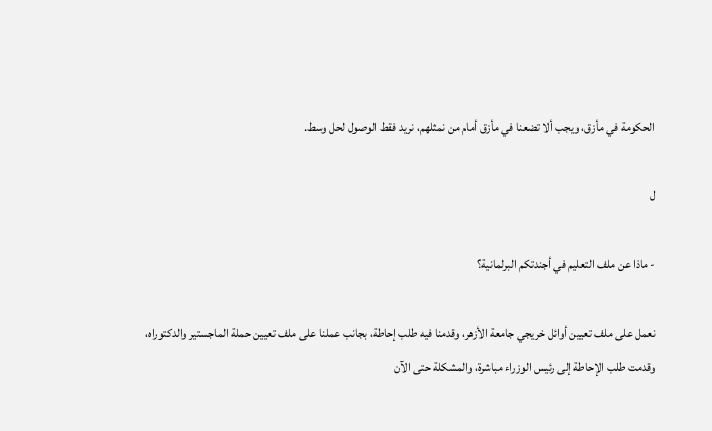الحكومة في مأزق، ويجب ألا تضعنا في مأزق أمام من نمثلهم، نريد فقط الوصول لحل وسط.

ل

- ماذا عن ملف التعليم في أجندتكم البرلمانية؟

نعمل على ملف تعيين أوائل خريجي جامعة الأزهر، وقدمنا فيه طلب إحاطة، بجانب عملنا على ملف تعيين حملة الماجستير والدكتوراه، وقدمت طلب الإحاطة إلى رئيس الوزراء مباشرة، والمشكلة حتى الآن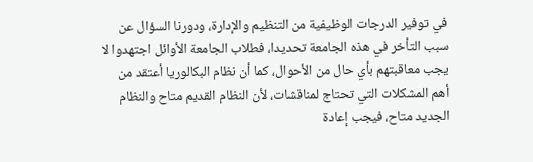في توفير الدرجات الوظيفية من التنظيم والإدارة، ودورنا السؤال عن سبب التأخر في هذه الجامعة تحديدا، فطلاب الجامعة الأوائل اجتهدوا لا يجب معاقبتهم بأي حال من الأحوال، كما أن نظام البكالوريا أعتقد من أهم المشكلات التي تحتاج لمناقشات، لأن النظام القديم متاح والنظام الجديد متاح، فيجب إعادة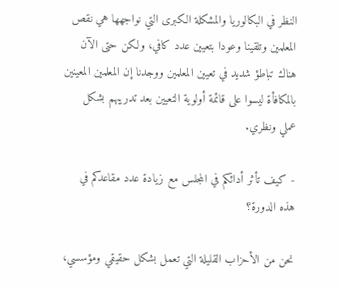النظر في البكالوريا والمشكلة الكبرى التي نواجهها هي نقص المعلمين وتلقينا وعودا بتعيين عدد كافي، ولكن حتى الآن هناك تباطؤ شديد في تعيين المعلمين ووجدنا إن المعلمين المعينين بالمكافأة ليسوا على قائمة أولوية التعيين بعد تدريبهم بشكل عملي ونظري.

- كيف تأثر أدائكم في المجلس مع زيادة عدد مقاعدكم في هذه الدورة؟

نحن من الأحزاب القليلة التي تعمل بشكل حقيقي ومؤسسي،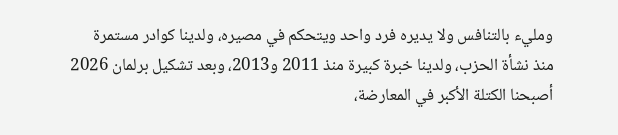ومليء بالتنافس ولا يديره فرد واحد ويتحكم في مصيره، ولدينا كوادر مستمرة منذ نشأة الحزب، ولدينا خبرة كبيرة منذ 2011 و2013، وبعد تشكيل برلمان 2026 أصبحنا الكتلة الأكبر في المعارضة،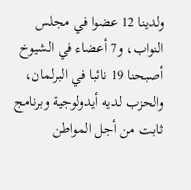ولدينا 12 عضوا في مجلس النواب، و7 أعضاء في الشيوخ أصبحنا 19 نائبا في البرلمان، والحزب لديه أيدولوجية وبرنامج ثابت من أجل المواطن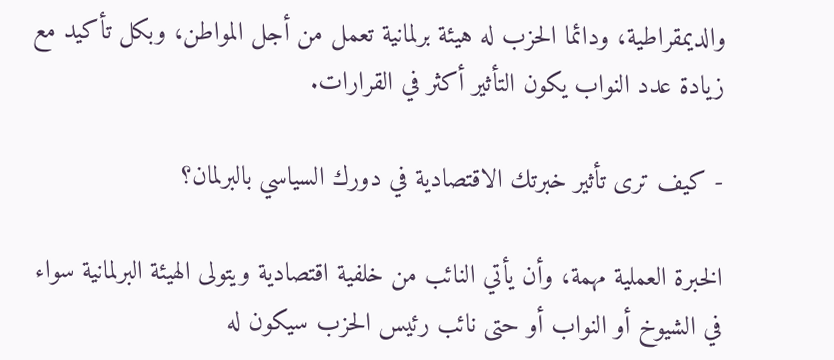والديمقراطية، ودائما الحزب له هيئة برلمانية تعمل من أجل المواطن، وبكل تأكيد مع زيادة عدد النواب يكون التأثير أكثر في القرارات.

- كيف ترى تأثير خبرتك الاقتصادية في دورك السياسي بالبرلمان؟

الخبرة العملية مهمة، وأن يأتي النائب من خلفية اقتصادية ويتولى الهيئة البرلمانية سواء في الشيوخ أو النواب أو حتى نائب رئيس الحزب سيكون له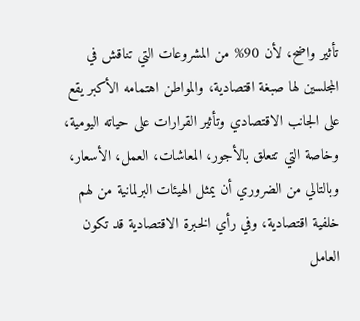تأثير واضح، لأن 90% من المشروعات التي تناقش في المجلسين لها صبغة اقتصادية، والمواطن اهتمامه الأكبر يقع على الجانب الاقتصادي وتأثير القرارات على حياته اليومية، وخاصة التي تتعلق بالأجور، المعاشات، العمل، الأسعار، وبالتالي من الضروري أن يمثل الهيئات البرلمانية من لهم خلفية اقتصادية، وفي رأي الخبرة الاقتصادية قد تكون العامل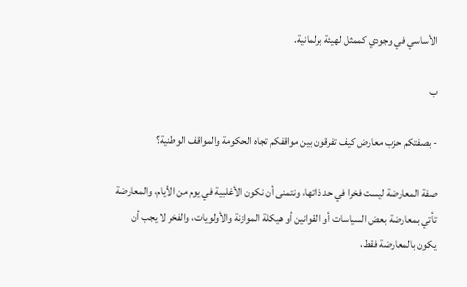الأساسي في وجودي كممثل لهيئة برلمانية.

ب

- بصفتكم حزب معارض كيف تفرقون بين مواقفكم تجاه الحكومة والمواقف الوطنية؟

صفة المعارضة ليست فخرا في حد ذاتها، ونتمنى أن نكون الأغلبية في يوم من الأيام، والمعارضة تأتي بمعارضة بعض السياسات أو القوانين أو هيكلة الموازنة والأولويات، والفخر لا يجب أن يكون بالمعارضة فقط،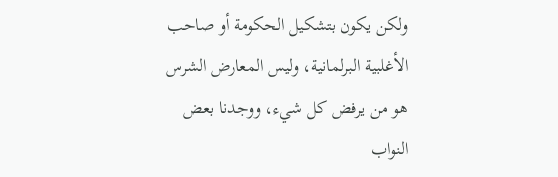ولكن يكون بتشكيل الحكومة أو صاحب الأغلبية البرلمانية، وليس المعارض الشرس هو من يرفض كل شيء، ووجدنا بعض النواب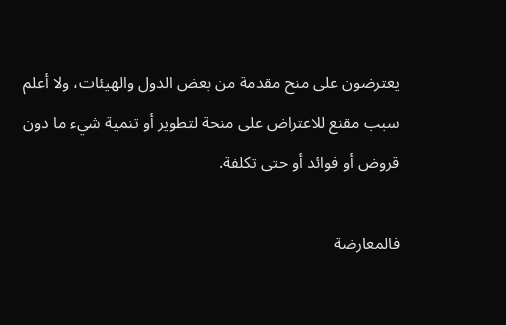يعترضون على منح مقدمة من بعض الدول والهيئات، ولا أعلم سبب مقنع للاعتراض على منحة لتطوير أو تنمية شيء ما دون قروض أو فوائد أو حتى تكلفة.

فالمعارضة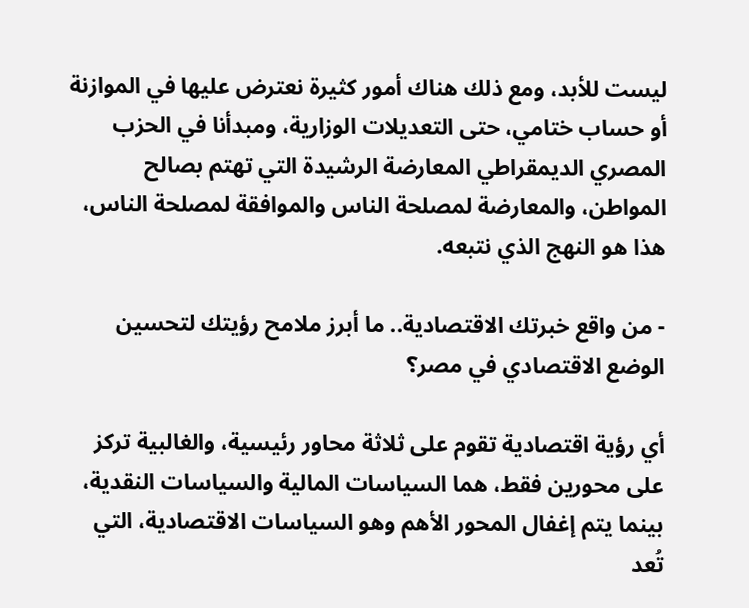ليست للأبد، ومع ذلك هناك أمور كثيرة نعترض عليها في الموازنة أو حساب ختامي، حتى التعديلات الوزارية، ومبدأنا في الحزب المصري الديمقراطي المعارضة الرشيدة التي تهتم بصالح المواطن، والمعارضة لمصلحة الناس والموافقة لمصلحة الناس، هذا هو النهج الذي نتبعه.

- من واقع خبرتك الاقتصادية.. ما أبرز ملامح رؤيتك لتحسين الوضع الاقتصادي في مصر؟

أي رؤية اقتصادية تقوم على ثلاثة محاور رئيسية، والغالبية تركز على محورين فقط، هما السياسات المالية والسياسات النقدية، بينما يتم إغفال المحور الأهم وهو السياسات الاقتصادية، التي تُعد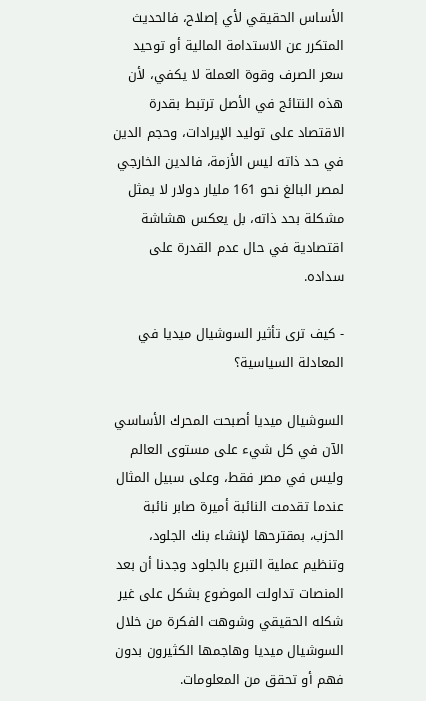الأساس الحقيقي لأي إصلاح، فالحديث المتكرر عن الاستدامة المالية أو توحيد سعر الصرف وقوة العملة لا يكفي، لأن هذه النتائج في الأصل ترتبط بقدرة الاقتصاد على توليد الإيرادات، وحجم الدين في حد ذاته ليس الأزمة، فالدين الخارجي لمصر البالغ نحو 161 مليار دولار لا يمثل مشكلة بحد ذاته، بل يعكس هشاشة اقتصادية في حال عدم القدرة على سداده.

- كيف ترى تأثير السوشيال ميديا في المعادلة السياسية؟

السوشيال ميديا أصبحت المحرك الأساسي الآن في كل شيء على مستوى العالم وليس في مصر فقط، وعلى سبيل المثال عندما تقدمت النائبة أميرة صابر نائبة الحزب، بمقترحها لإنشاء بنك الجلود، وتنظيم عملية التبرع بالجلود وجدنا أن بعد المنصات تداولت الموضوع بشكل على غير شكله الحقيقي وشوهت الفكرة من خلال السوشيال ميديا وهاجمها الكثيرون بدون فهم أو تحقق من المعلومات.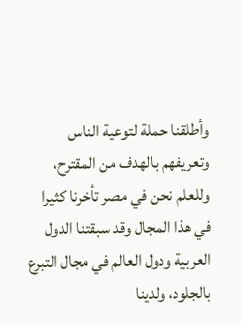وأطلقنا حملة لتوعية الناس وتعريفهم بالهدف من المقترح، وللعلم نحن في مصر تأخرنا كثيرا في هذا المجال وقد سبقتنا الدول العربية ودول العالم في مجال التبرع بالجلود، ولدينا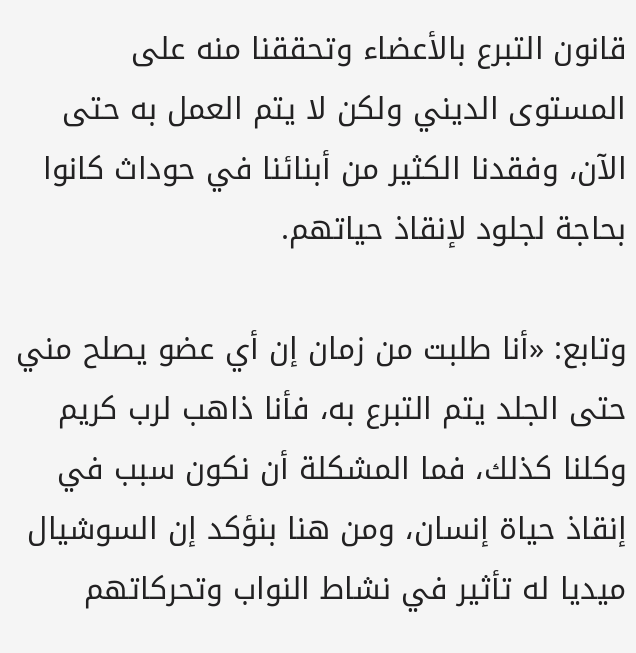قانون التبرع بالأعضاء وتحققنا منه على المستوى الديني ولكن لا يتم العمل به حتى الآن، وفقدنا الكثير من أبنائنا في حوداث كانوا بحاجة لجلود لإنقاذ حياتهم.

وتابع: «أنا طلبت من زمان إن أي عضو يصلح مني حتى الجلد يتم التبرع به، فأنا ذاهب لرب كريم وكلنا كذلك، فما المشكلة أن نكون سبب في إنقاذ حياة إنسان، ومن هنا بنؤكد إن السوشيال ميديا له تأثير في نشاط النواب وتحركاتهم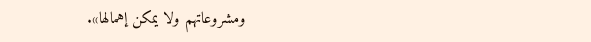ومشروعاتهم ولا يمكن إهمالها».